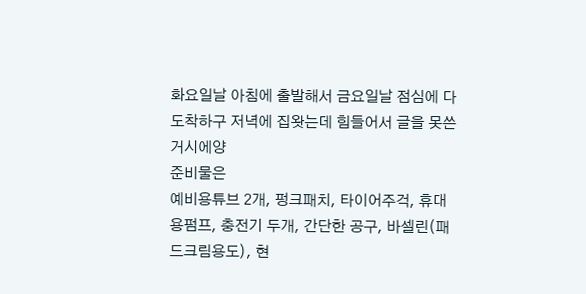화요일날 아침에 출발해서 금요일날 점심에 다도착하구 저녁에 집왓는데 힘들어서 글을 못쓴거시에양
준비물은
예비용튜브 2개, 펑크패치, 타이어주걱, 휴대용펌프, 충전기 두개, 간단한 공구, 바셀린(패드크림용도), 현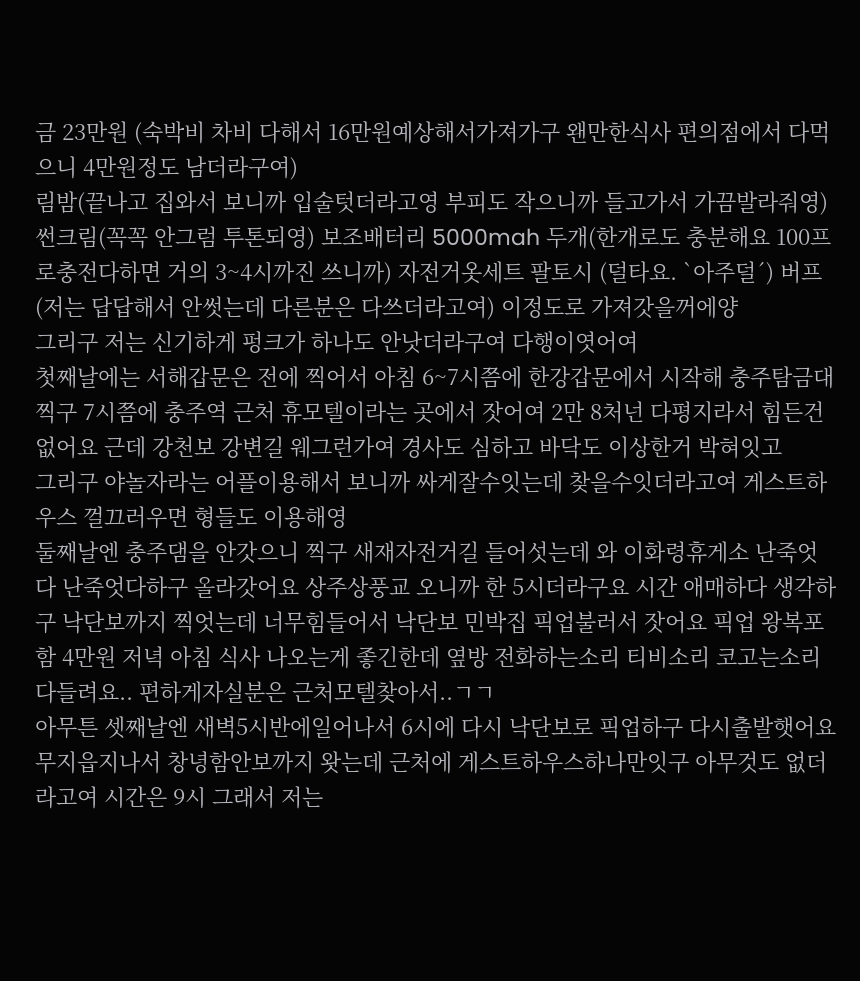금 23만원 (숙박비 차비 다해서 16만원예상해서가져가구 왠만한식사 편의점에서 다먹으니 4만원정도 남더라구여)
림밤(끝나고 집와서 보니까 입술텃더라고영 부피도 작으니까 들고가서 가끔발라줘영) 썬크림(꼭꼭 안그럼 투톤되영) 보조배터리 5000mah 두개(한개로도 충분해요 100프로충전다하면 거의 3~4시까진 쓰니까) 자전거옷세트 팔토시 (덜타요. `아주덜´) 버프(저는 답답해서 안썻는데 다른분은 다쓰더라고여) 이정도로 가져갓을꺼에양
그리구 저는 신기하게 펑크가 하나도 안낫더라구여 다행이엿어여
첫째날에는 서해갑문은 전에 찍어서 아침 6~7시쯤에 한강갑문에서 시작해 충주탐금대찍구 7시쯤에 충주역 근처 휴모텔이라는 곳에서 잣어여 2만 8처넌 다평지라서 힘든건없어요 근데 강천보 강변길 웨그런가여 경사도 심하고 바닥도 이상한거 박혀잇고
그리구 야놀자라는 어플이용해서 보니까 싸게잘수잇는데 찾을수잇더라고여 게스트하우스 껄끄러우면 형들도 이용해영
둘째날엔 충주댐을 안갓으니 찍구 새재자전거길 들어섯는데 와 이화령휴게소 난죽엇다 난죽엇다하구 올라갓어요 상주상풍교 오니까 한 5시더라구요 시간 애매하다 생각하구 낙단보까지 찍엇는데 너무힘들어서 낙단보 민박집 픽업불러서 잣어요 픽업 왕복포함 4만원 저녁 아침 식사 나오는게 좋긴한데 옆방 전화하는소리 티비소리 코고는소리 다들려요.. 편하게자실분은 근처모텔찾아서..ㄱㄱ
아무튼 셋째날엔 새벽5시반에일어나서 6시에 다시 낙단보로 픽업하구 다시출발햇어요 무지읍지나서 창녕함안보까지 왓는데 근처에 게스트하우스하나만잇구 아무것도 없더라고여 시간은 9시 그래서 저는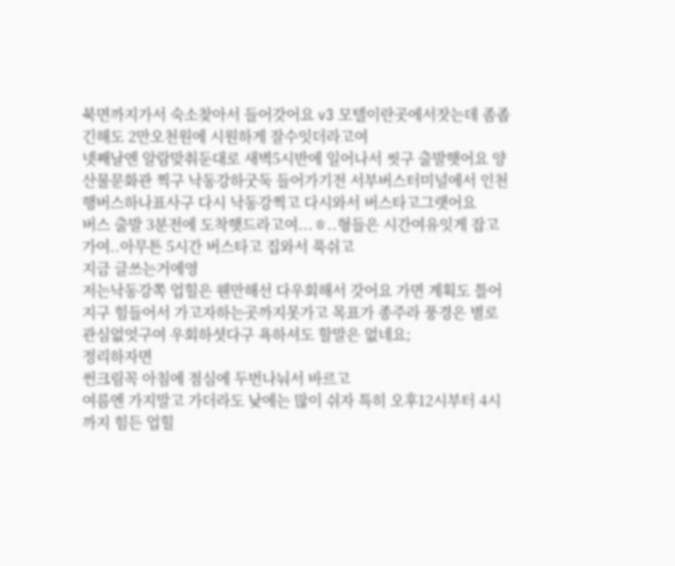북면까지가서 숙소찾아서 들어갓어요 v3 모텔이란곳에서잣는데 좀좁긴해도 2만오천원에 시원하게 잘수잇더라고여
넷째날엔 알람맞춰둔대로 새벽5시반에 일어나서 씻구 출발햇어요 양산물문화관 찍구 낙동강하굿둑 들어가기전 서부버스터미널에서 인천행버스하나표사구 다시 낙동강찍고 다시와서 버스타고그랫어요
버스 출발 3분전에 도착햇드라고여...ㅎ..형들은 시간여유잇게 잡고 가여..아무튼 5시간 버스타고 집와서 푹쉬고
지금 글쓰는거에영
저는낙동강쪽 업힐은 웬만해선 다우회해서 갓어요 가면 계획도 틀어지구 힘들어서 가고자하는곳까지못가고 목표가 종주라 풍경은 별로관심없엇구여 우회하셧다구 욕하셔도 할말은 없네요;
정리하자면
썬크림꼭 아침에 점심에 두번나눠서 바르고
여름엔 가지말고 가더라도 낮에는 많이 쉬자 특히 오후12시부터 4시까지 힘든 업힐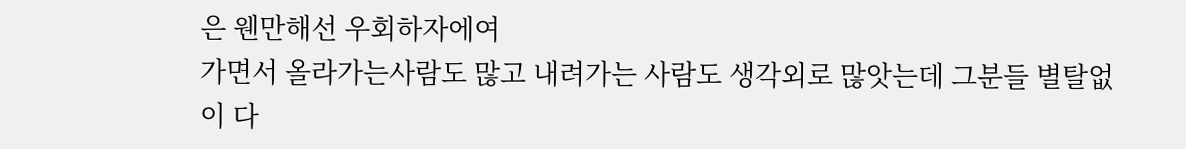은 웬만해선 우회하자에여
가면서 올라가는사람도 많고 내려가는 사람도 생각외로 많앗는데 그분들 별탈없이 다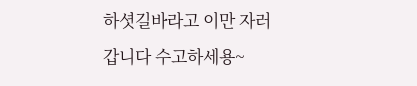하셧길바라고 이만 자러갑니다 수고하세용~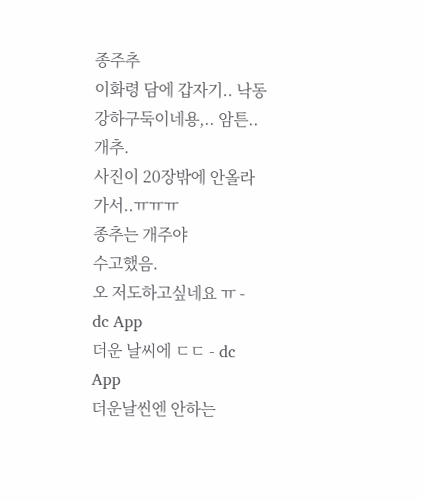종주추
이화령 담에 갑자기.. 낙동강하구둑이네용,.. 암튼.. 개추.
사진이 20장밖에 안올라가서..ㅠㅠㅠ
종추는 개주야
수고했음.
오 저도하고싶네요 ㅠ - dc App
더운 날씨에 ㄷㄷ - dc App
더운날씬엔 안하는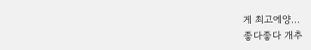게 최고에양...
좋다좋다 개추